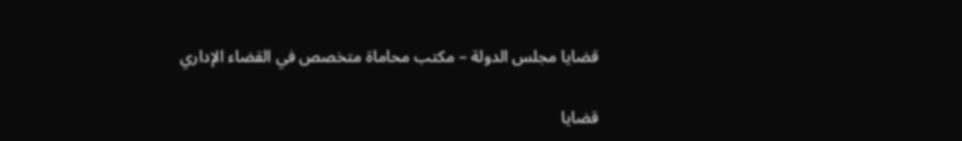قضايا مجلس الدولة – مكتب محاماة متخصص في القضاء الإداري

قضايا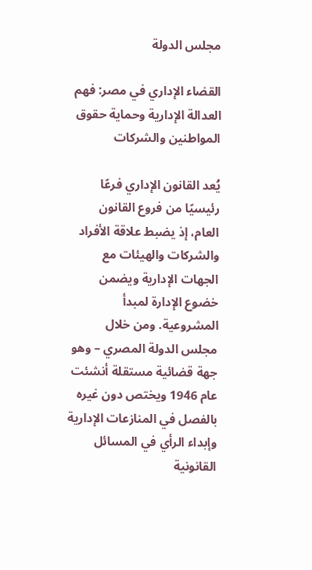مجلس الدولة

القضاء الإداري في مصر: فهم العدالة الإدارية وحماية حقوق المواطنين والشركات

يُعد القانون الإداري فرعًا رئيسيًا من فروع القانون العام، إذ يضبط علاقة الأفراد والشركات والهيئات مع الجهات الإدارية ويضمن خضوع الإدارة لمبدأ المشروعية. ومن خلال مجلس الدولة المصري – وهو جهة قضائية مستقلة أنشئت عام 1946 ويختص دون غيره بالفصل في المنازعات الإدارية وإبداء الرأي في المسائل القانونية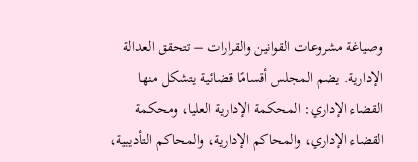وصياغة مشروعات القوانين والقرارات – تتحقق العدالة الإدارية. يضم المجلس أقسامًا قضائية يتشكل منها القضاء الإداري: المحكمة الإدارية العليا، ومحكمة القضاء الإداري، والمحاكم الإدارية، والمحاكم التأديبية،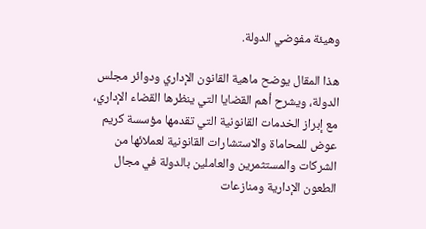وهيئة مفوضي الدولة.

هذا المقال يوضح ماهية القانون الإداري ودوائر مجلس الدولة، ويشرح أهم القضايا التي ينظرها القضاء الإداري، مع إبراز الخدمات القانونية التي تقدمها مؤسسة كريم عوض للمحاماة والاستشارات القانونية لعملائها من الشركات والمستثمرين والعاملين بالدولة في مجال الطعون الإدارية ومنازعات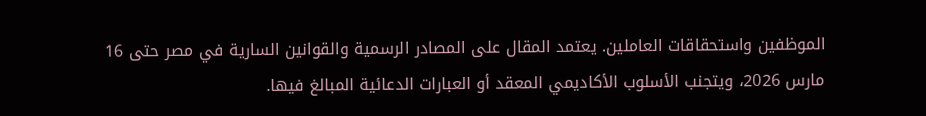الموظفين واستحقاقات العاملين. يعتمد المقال على المصادر الرسمية والقوانين السارية في مصر حتى 16 مارس 2026، ويتجنب الأسلوب الأكاديمي المعقد أو العبارات الدعائية المبالغ فيها.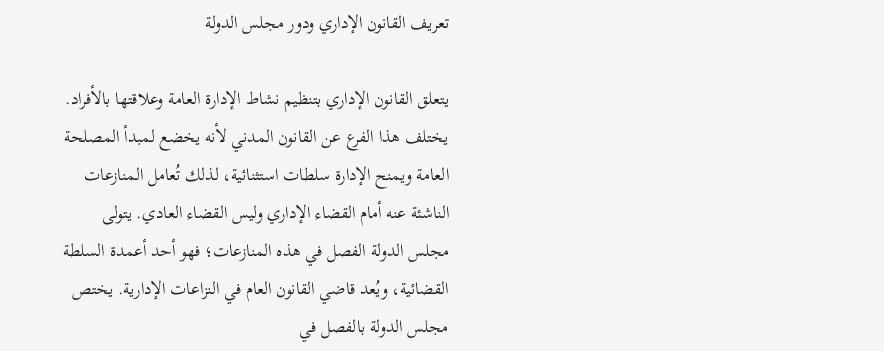تعريف القانون الإداري ودور مجلس الدولة

يتعلق القانون الإداري بتنظيم نشاط الإدارة العامة وعلاقتها بالأفراد. يختلف هذا الفرع عن القانون المدني لأنه يخضع لمبدأ المصلحة العامة ويمنح الإدارة سلطات استثنائية، لذلك تُعامل المنازعات الناشئة عنه أمام القضاء الإداري وليس القضاء العادي. يتولى مجلس الدولة الفصل في هذه المنازعات؛ فهو أحد أعمدة السلطة القضائية، ويُعد قاضي القانون العام في النزاعات الإدارية. يختص مجلس الدولة بالفصل في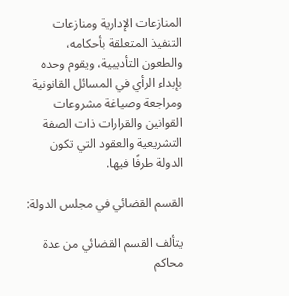المنازعات الإدارية ومنازعات التنفيذ المتعلقة بأحكامه، والطعون التأديبية، ويقوم وحده بإبداء الرأي في المسائل القانونية ومراجعة وصياغة مشروعات القوانين والقرارات ذات الصفة التشريعية والعقود التي تكون الدولة طرفًا فيها.

القسم القضائي في مجلس الدولة:

يتألف القسم القضائي من عدة محاكم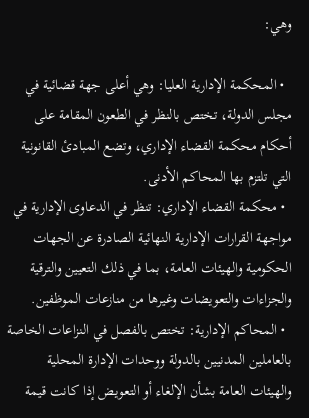وهي:

  • المحكمة الإدارية العليا: وهي أعلى جهة قضائية في مجلس الدولة، تختص بالنظر في الطعون المقامة على أحكام محكمة القضاء الإداري، وتضع المبادئ القانونية التي تلتزم بها المحاكم الأدنى.
  • محكمة القضاء الإداري: تنظر في الدعاوى الإدارية في مواجهة القرارات الإدارية النهائية الصادرة عن الجهات الحكومية والهيئات العامة، بما في ذلك التعيين والترقية والجزاءات والتعويضات وغيرها من منازعات الموظفين.
  • المحاكم الإدارية: تختص بالفصل في النزاعات الخاصة بالعاملين المدنيين بالدولة ووحدات الإدارة المحلية والهيئات العامة بشأن الإلغاء أو التعويض إذا كانت قيمة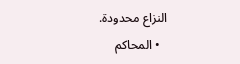النزاع محدودة.
  • المحاكم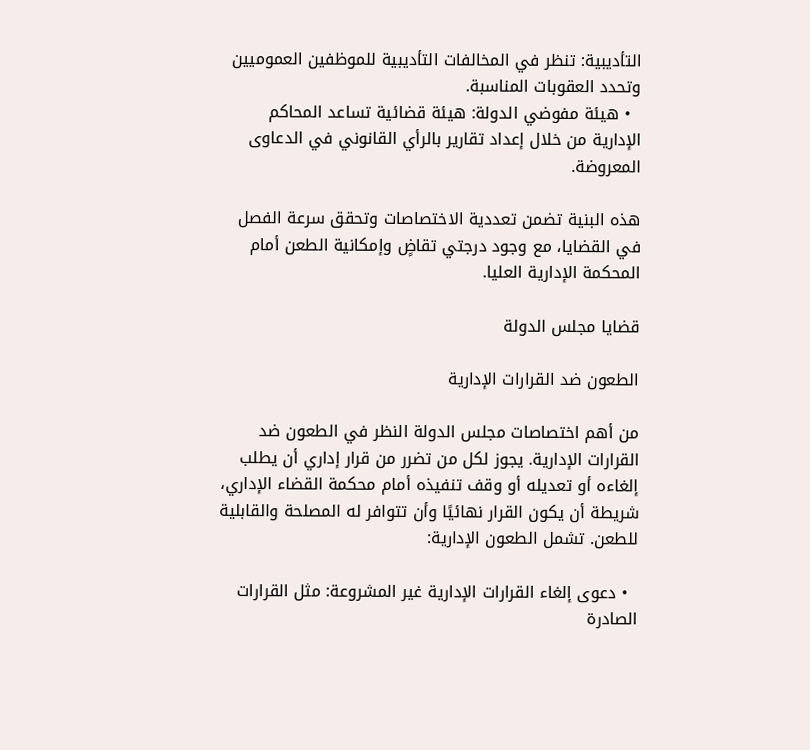التأديبية: تنظر في المخالفات التأديبية للموظفين العموميين وتحدد العقوبات المناسبة.
  • هيئة مفوضي الدولة: هيئة قضائية تساعد المحاكم الإدارية من خلال إعداد تقارير بالرأي القانوني في الدعاوى المعروضة.

هذه البنية تضمن تعددية الاختصاصات وتحقق سرعة الفصل في القضايا، مع وجود درجتي تقاضٍ وإمكانية الطعن أمام المحكمة الإدارية العليا.

قضايا مجلس الدولة

الطعون ضد القرارات الإدارية

من أهم اختصاصات مجلس الدولة النظر في الطعون ضد القرارات الإدارية. يجوز لكل من تضرر من قرار إداري أن يطلب إلغاءه أو تعديله أو وقف تنفيذه أمام محكمة القضاء الإداري، شريطة أن يكون القرار نهائيًا وأن تتوافر له المصلحة والقابلية للطعن. تشمل الطعون الإدارية:

  • دعوى إلغاء القرارات الإدارية غير المشروعة: مثل القرارات الصادرة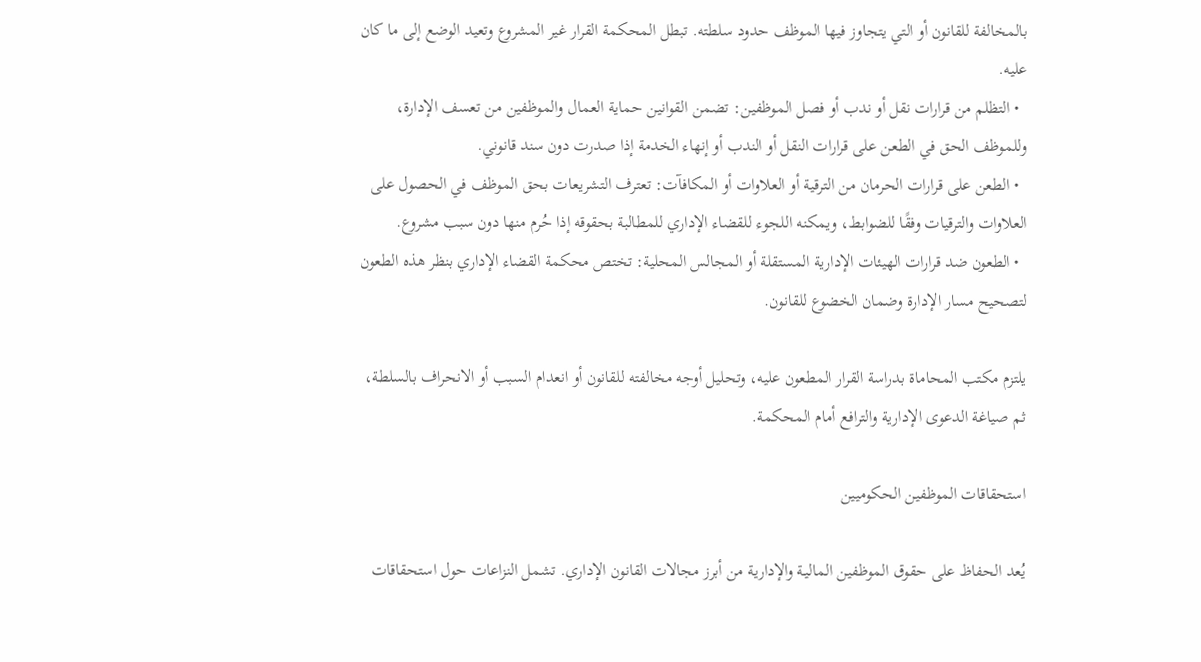بالمخالفة للقانون أو التي يتجاوز فيها الموظف حدود سلطته. تبطل المحكمة القرار غير المشروع وتعيد الوضع إلى ما كان عليه.
  • التظلم من قرارات نقل أو ندب أو فصل الموظفين: تضمن القوانين حماية العمال والموظفين من تعسف الإدارة، وللموظف الحق في الطعن على قرارات النقل أو الندب أو إنهاء الخدمة إذا صدرت دون سند قانوني.
  • الطعن على قرارات الحرمان من الترقية أو العلاوات أو المكافآت: تعترف التشريعات بحق الموظف في الحصول على العلاوات والترقيات وفقًا للضوابط، ويمكنه اللجوء للقضاء الإداري للمطالبة بحقوقه إذا حُرم منها دون سبب مشروع.
  • الطعون ضد قرارات الهيئات الإدارية المستقلة أو المجالس المحلية: تختص محكمة القضاء الإداري بنظر هذه الطعون لتصحيح مسار الإدارة وضمان الخضوع للقانون.

يلتزم مكتب المحاماة بدراسة القرار المطعون عليه، وتحليل أوجه مخالفته للقانون أو انعدام السبب أو الانحراف بالسلطة، ثم صياغة الدعوى الإدارية والترافع أمام المحكمة.

استحقاقات الموظفين الحكوميين

يُعد الحفاظ على حقوق الموظفين الماليـة والإدارية من أبرز مجالات القانون الإداري. تشمل النزاعات حول استحقاقات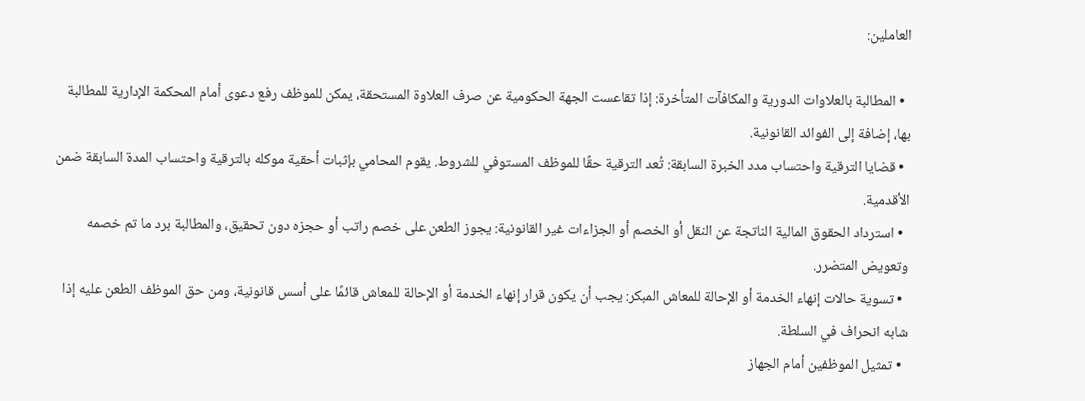العاملين:

  • المطالبة بالعلاوات الدورية والمكافآت المتأخرة: إذا تقاعست الجهة الحكومية عن صرف العلاوة المستحقة، يمكن للموظف رفع دعوى أمام المحكمة الإدارية للمطالبة بها، إضافة إلى الفوائد القانونية.
  • قضايا الترقية واحتساب مدد الخبرة السابقة: تُعد الترقية حقًا للموظف المستوفي للشروط. يقوم المحامي بإثبات أحقية موكله بالترقية واحتساب المدة السابقة ضمن الأقدمية.
  • استرداد الحقوق المالية الناتجة عن النقل أو الخصم أو الجزاءات غير القانونية: يجوز الطعن على خصم راتب أو حجزه دون تحقيق، والمطالبة برد ما تم خصمه وتعويض المتضرر.
  • تسوية حالات إنهاء الخدمة أو الإحالة للمعاش المبكر: يجب أن يكون قرار إنهاء الخدمة أو الإحالة للمعاش قائمًا على أسس قانونية، ومن حق الموظف الطعن عليه إذا شابه انحراف في السلطة.
  • تمثيل الموظفين أمام الجهاز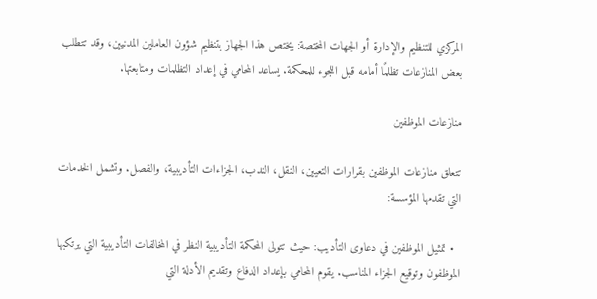المركزي للتنظيم والإدارة أو الجهات المختصة: يختص هذا الجهاز بتنظيم شؤون العاملين المدنيين، وقد تتطلب بعض المنازعات تظلمًا أمامه قبل اللجوء للمحكمة. يساعد المحامي في إعداد التظلمات ومتابعتها.

منازعات الموظفين

تتعلق منازعات الموظفين بقرارات التعيين، النقل، الندب، الجزاءات التأديبية، والفصل. وتشمل الخدمات التي تقدمها المؤسسة:

  • تمثيل الموظفين في دعاوى التأديب: حيث تتولى المحكمة التأديبية النظر في المخالفات التأديبية التي يرتكبها الموظفون وتوقيع الجزاء المناسب. يقوم المحامي بإعداد الدفاع وتقديم الأدلة التي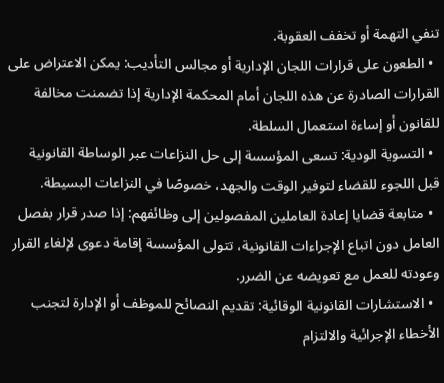تنفي التهمة أو تخفف العقوبة.
  • الطعون على قرارات اللجان الإدارية أو مجالس التأديب: يمكن الاعتراض على القرارات الصادرة عن هذه اللجان أمام المحكمة الإدارية إذا تضمنت مخالفة للقانون أو إساءة استعمال السلطة.
  • التسوية الودية: تسعى المؤسسة إلى حل النزاعات عبر الوساطة القانونية قبل اللجوء للقضاء لتوفير الوقت والجهد، خصوصًا في النزاعات البسيطة.
  • متابعة قضايا إعادة العاملين المفصولين إلى وظائفهم: إذا صدر قرار بفصل العامل دون اتباع الإجراءات القانونية، تتولى المؤسسة إقامة دعوى لإلغاء القرار وعودته للعمل مع تعويضه عن الضرر.
  • الاستشارات القانونية الوقائية: تقديم النصائح للموظف أو الإدارة لتجنب الأخطاء الإجرائية والالتزام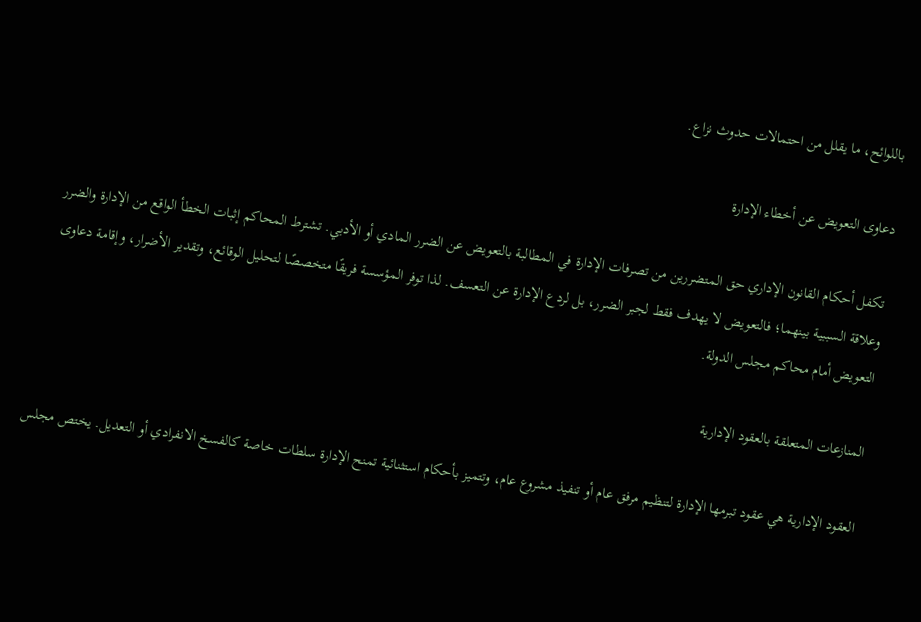باللوائح، ما يقلل من احتمالات حدوث نزاع.

دعاوى التعويض عن أخطاء الإدارة

تكفل أحكام القانون الإداري حق المتضررين من تصرفات الإدارة في المطالبة بالتعويض عن الضرر المادي أو الأدبي. تشترط المحاكم إثبات الخطأ الواقع من الإدارة والضرر وعلاقة السببية بينهما؛ فالتعويض لا يهدف فقط لجبر الضرر، بل لردع الإدارة عن التعسف. لذا توفر المؤسسة فريقًا متخصصًا لتحليل الوقائع، وتقدير الأضرار، وإقامة دعاوى التعويض أمام محاكم مجلس الدولة.

المنازعات المتعلقة بالعقود الإدارية

العقود الإدارية هي عقود تبرمها الإدارة لتنظيم مرفق عام أو تنفيذ مشروع عام، وتتميز بأحكام استثنائية تمنح الإدارة سلطات خاصة كالفسخ الانفرادي أو التعديل. يختص مجلس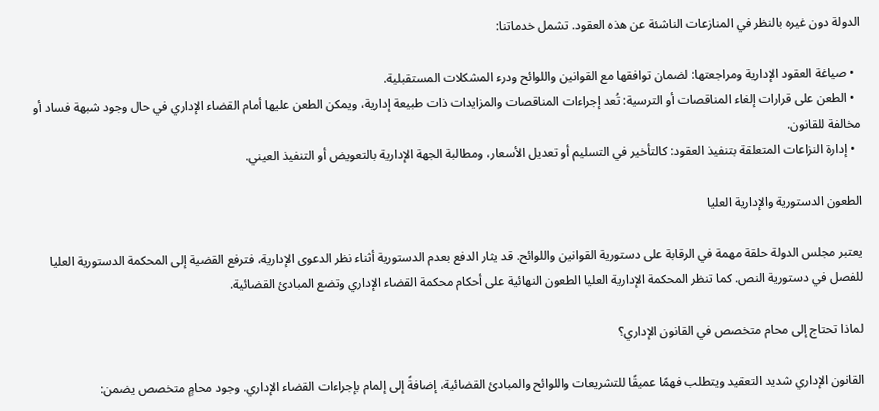الدولة دون غيره بالنظر في المنازعات الناشئة عن هذه العقود. تشمل خدماتنا:

  • صياغة العقود الإدارية ومراجعتها: لضمان توافقها مع القوانين واللوائح ودرء المشكلات المستقبلية.
  • الطعن على قرارات إلغاء المناقصات أو الترسية: تُعد إجراءات المناقصات والمزايدات ذات طبيعة إدارية، ويمكن الطعن عليها أمام القضاء الإداري في حال وجود شبهة فساد أو مخالفة للقانون.
  • إدارة النزاعات المتعلقة بتنفيذ العقود: كالتأخير في التسليم أو تعديل الأسعار، ومطالبة الجهة الإدارية بالتعويض أو التنفيذ العيني.

الطعون الدستورية والإدارية العليا

يعتبر مجلس الدولة حلقة مهمة في الرقابة على دستورية القوانين واللوائح. قد يثار الدفع بعدم الدستورية أثناء نظر الدعوى الإدارية، فترفع القضية إلى المحكمة الدستورية العليا للفصل في دستورية النص. كما تنظر المحكمة الإدارية العليا الطعون النهائية على أحكام محكمة القضاء الإداري وتضع المبادئ القضائية.

لماذا تحتاج إلى محام متخصص في القانون الإداري؟

القانون الإداري شديد التعقيد ويتطلب فهمًا عميقًا للتشريعات واللوائح والمبادئ القضائية، إضافةً إلى إلمام بإجراءات القضاء الإداري. وجود محامٍ متخصص يضمن: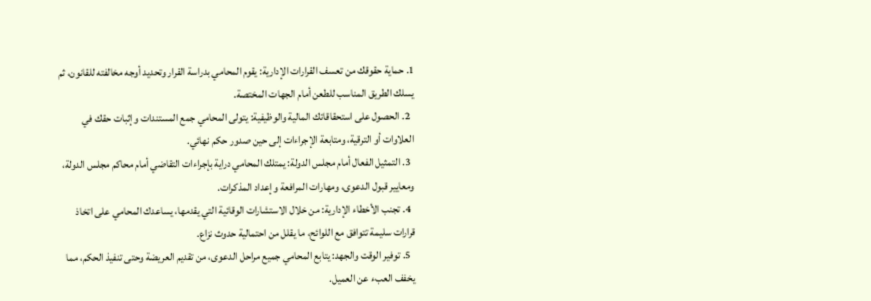1. حماية حقوقك من تعسف القرارات الإدارية: يقوم المحامي بدراسة القرار وتحديد أوجه مخالفته للقانون، ثم يسلك الطريق المناسب للطعن أمام الجهات المختصة.
  2. الحصول على استحقاقاتك المالية والوظيفية: يتولى المحامي جمع المستندات وإثبات حقك في العلاوات أو الترقية، ومتابعة الإجراءات إلى حين صدور حكم نهائي.
  3. التمثيل الفعال أمام مجلس الدولة: يمتلك المحامي دراية بإجراءات التقاضي أمام محاكم مجلس الدولة، ومعايير قبول الدعوى، ومهارات المرافعة وإعداد المذكرات.
  4. تجنب الأخطاء الإدارية: من خلال الاستشارات الوقائية التي يقدمها، يساعدك المحامي على اتخاذ قرارات سليمة تتوافق مع اللوائح، ما يقلل من احتمالية حدوث نزاع.
  5. توفير الوقت والجهد: يتابع المحامي جميع مراحل الدعوى، من تقديم العريضة وحتى تنفيذ الحكم، مما يخفف العبء عن العميل.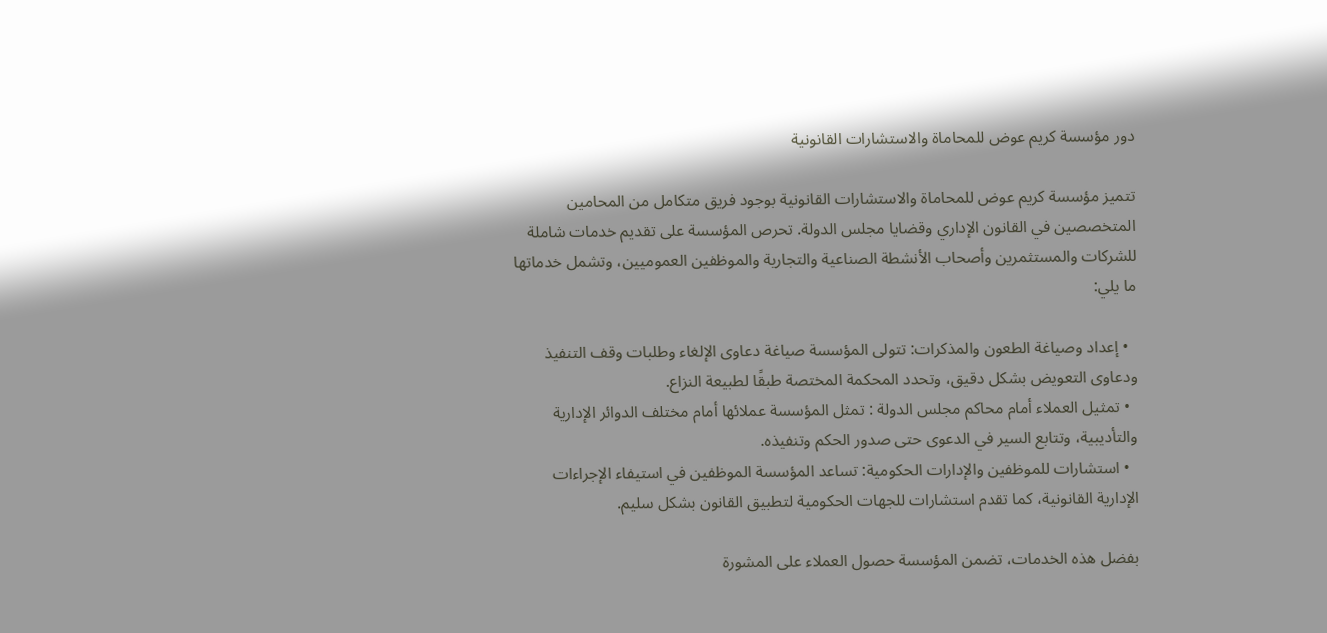دور مؤسسة كريم عوض للمحاماة والاستشارات القانونية

تتميز مؤسسة كريم عوض للمحاماة والاستشارات القانونية بوجود فريق متكامل من المحامين المتخصصين في القانون الإداري وقضايا مجلس الدولة. تحرص المؤسسة على تقديم خدمات شاملة للشركات والمستثمرين وأصحاب الأنشطة الصناعية والتجارية والموظفين العموميين، وتشمل خدماتها ما يلي:

  • إعداد وصياغة الطعون والمذكرات: تتولى المؤسسة صياغة دعاوى الإلغاء وطلبات وقف التنفيذ ودعاوى التعويض بشكل دقيق، وتحدد المحكمة المختصة طبقًا لطبيعة النزاع.
  • تمثيل العملاء أمام محاكم مجلس الدولة : تمثل المؤسسة عملائها أمام مختلف الدوائر الإدارية والتأديبية، وتتابع السير في الدعوى حتى صدور الحكم وتنفيذه.
  • استشارات للموظفين والإدارات الحكومية: تساعد المؤسسة الموظفين في استيفاء الإجراءات الإدارية القانونية، كما تقدم استشارات للجهات الحكومية لتطبيق القانون بشكل سليم.

بفضل هذه الخدمات، تضمن المؤسسة حصول العملاء على المشورة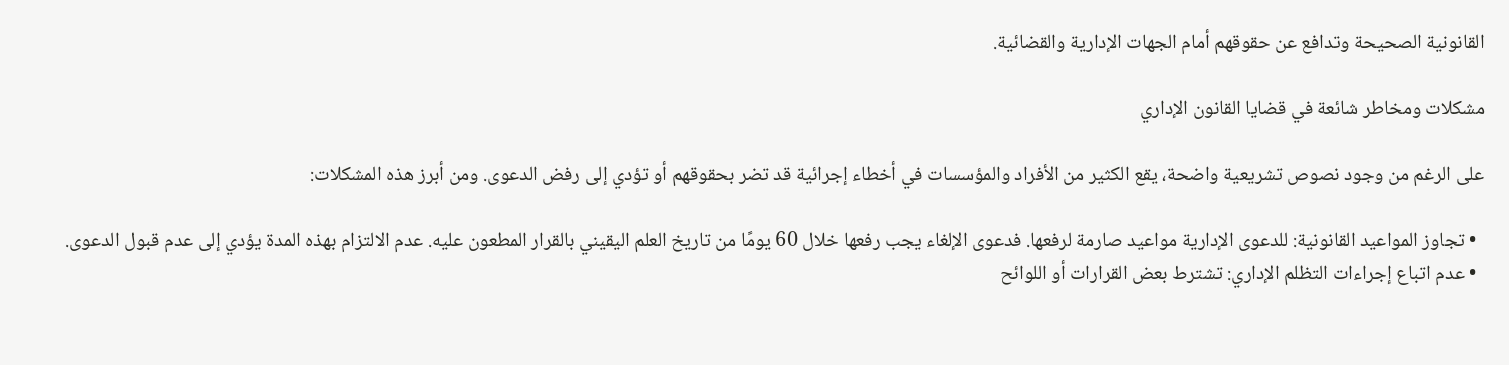القانونية الصحيحة وتدافع عن حقوقهم أمام الجهات الإدارية والقضائية.

مشكلات ومخاطر شائعة في قضايا القانون الإداري

على الرغم من وجود نصوص تشريعية واضحة، يقع الكثير من الأفراد والمؤسسات في أخطاء إجرائية قد تضر بحقوقهم أو تؤدي إلى رفض الدعوى. ومن أبرز هذه المشكلات:

  • تجاوز المواعيد القانونية: للدعوى الإدارية مواعيد صارمة لرفعها. فدعوى الإلغاء يجب رفعها خلال 60 يومًا من تاريخ العلم اليقيني بالقرار المطعون عليه. عدم الالتزام بهذه المدة يؤدي إلى عدم قبول الدعوى.
  • عدم اتباع إجراءات التظلم الإداري: تشترط بعض القرارات أو اللوائح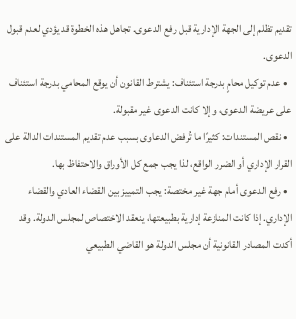تقديم تظلم إلى الجهة الإدارية قبل رفع الدعوى. تجاهل هذه الخطوة قد يؤدي لعدم قبول الدعوى.
  • عدم توكيل محامٍ بدرجة استئناف: يشترط القانون أن يوقع المحامي بدرجة استئناف على عريضة الدعوى، وإلا كانت الدعوى غير مقبولة.
  • نقص المستندات: كثيرًا ما تُرفض الدعاوى بسبب عدم تقديم المستندات الدالة على القرار الإداري أو الضرر الواقع، لذا يجب جمع كل الأوراق والاحتفاظ بها.
  • رفع الدعوى أمام جهة غير مختصة: يجب التمييز بين القضاء العادي والقضاء الإداري. إذا كانت المنازعة إدارية بطبيعتها، ينعقد الاختصاص لمجلس الدولة. وقد أكدت المصادر القانونية أن مجلس الدولة هو القاضي الطبيعي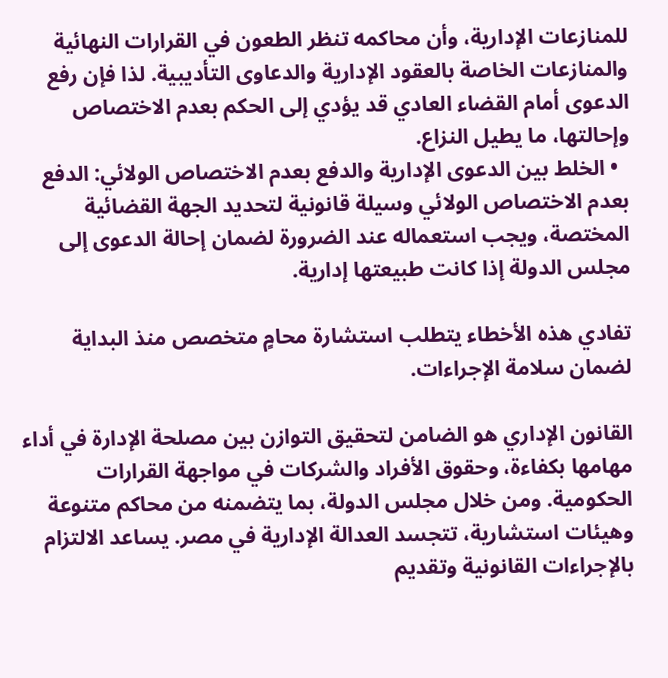للمنازعات الإدارية، وأن محاكمه تنظر الطعون في القرارات النهائية والمنازعات الخاصة بالعقود الإدارية والدعاوى التأديبية. لذا فإن رفع الدعوى أمام القضاء العادي قد يؤدي إلى الحكم بعدم الاختصاص وإحالتها، ما يطيل النزاع.
  • الخلط بين الدعوى الإدارية والدفع بعدم الاختصاص الولائي: الدفع بعدم الاختصاص الولائي وسيلة قانونية لتحديد الجهة القضائية المختصة، ويجب استعماله عند الضرورة لضمان إحالة الدعوى إلى مجلس الدولة إذا كانت طبيعتها إدارية.

تفادي هذه الأخطاء يتطلب استشارة محامٍ متخصص منذ البداية لضمان سلامة الإجراءات.

القانون الإداري هو الضامن لتحقيق التوازن بين مصلحة الإدارة في أداء مهامها بكفاءة، وحقوق الأفراد والشركات في مواجهة القرارات الحكومية. ومن خلال مجلس الدولة، بما يتضمنه من محاكم متنوعة وهيئات استشارية، تتجسد العدالة الإدارية في مصر. يساعد الالتزام بالإجراءات القانونية وتقديم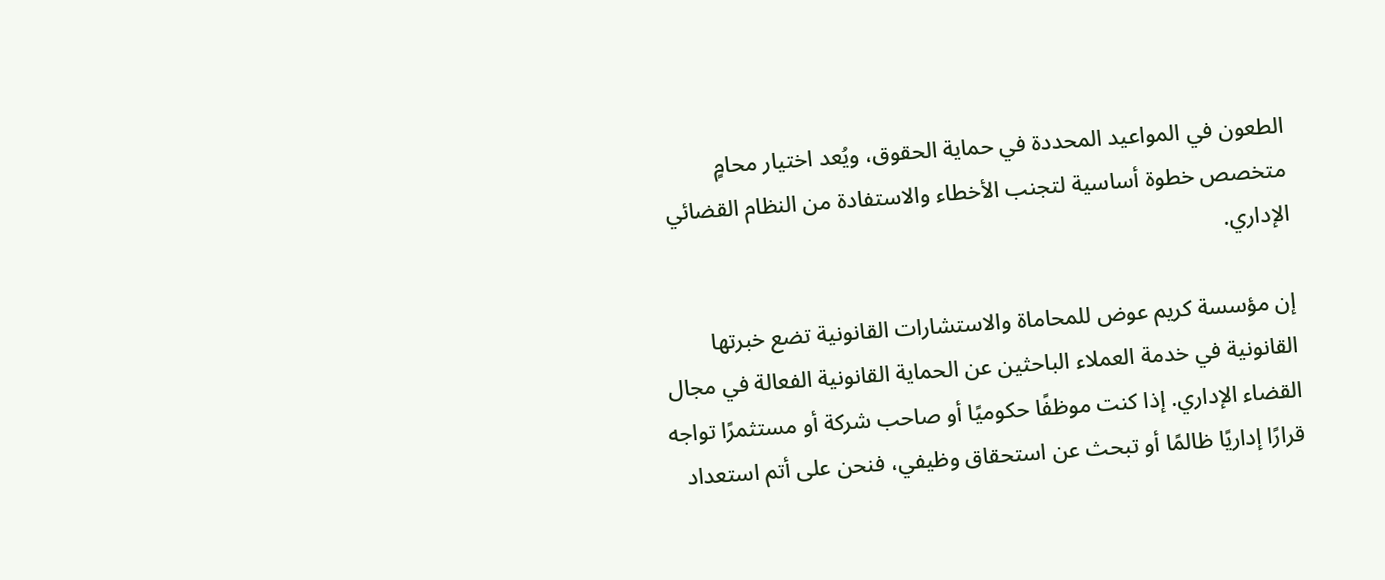الطعون في المواعيد المحددة في حماية الحقوق، ويُعد اختيار محامٍ متخصص خطوة أساسية لتجنب الأخطاء والاستفادة من النظام القضائي الإداري.

إن مؤسسة كريم عوض للمحاماة والاستشارات القانونية تضع خبرتها القانونية في خدمة العملاء الباحثين عن الحماية القانونية الفعالة في مجال القضاء الإداري. إذا كنت موظفًا حكوميًا أو صاحب شركة أو مستثمرًا تواجه قرارًا إداريًا ظالمًا أو تبحث عن استحقاق وظيفي، فنحن على أتم استعداد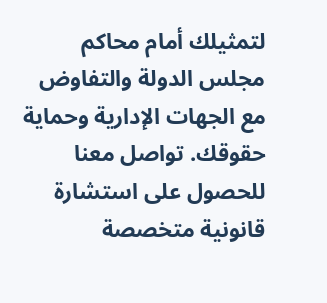لتمثيلك أمام محاكم مجلس الدولة والتفاوض مع الجهات الإدارية وحماية حقوقك. تواصل معنا للحصول على استشارة قانونية متخصصة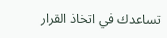تساعدك في اتخاذ القرار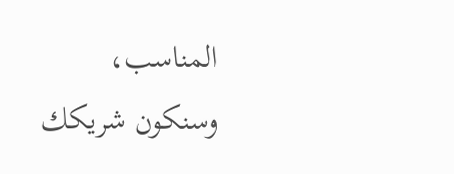المناسب، وسنكون شريكك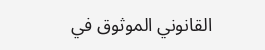القانوني الموثوق في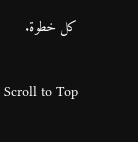كل خطوة.

Scroll to Top